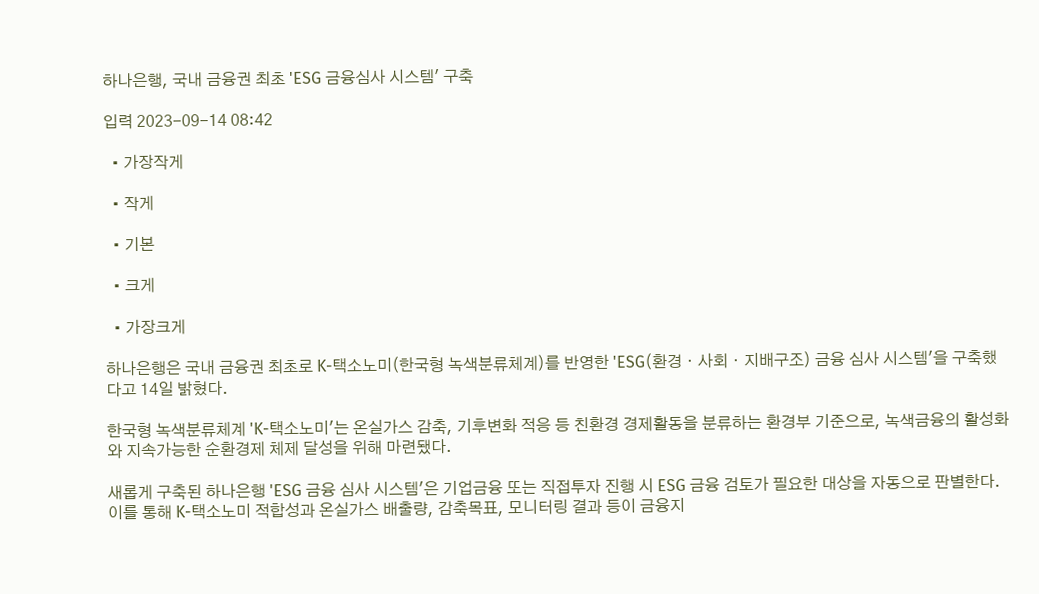하나은행, 국내 금융권 최초 'ESG 금융심사 시스템' 구축

입력 2023-09-14 08:42

  • 가장작게

  • 작게

  • 기본

  • 크게

  • 가장크게

하나은행은 국내 금융권 최초로 K-택소노미(한국형 녹색분류체계)를 반영한 'ESG(환경ㆍ사회ㆍ지배구조) 금융 심사 시스템'을 구축했다고 14일 밝혔다.

한국형 녹색분류체계 'K-택소노미'는 온실가스 감축, 기후변화 적응 등 친환경 경제활동을 분류하는 환경부 기준으로, 녹색금융의 활성화와 지속가능한 순환경제 체제 달성을 위해 마련됐다.

새롭게 구축된 하나은행 'ESG 금융 심사 시스템'은 기업금융 또는 직접투자 진행 시 ESG 금융 검토가 필요한 대상을 자동으로 판별한다. 이를 통해 K-택소노미 적합성과 온실가스 배출량, 감축목표, 모니터링 결과 등이 금융지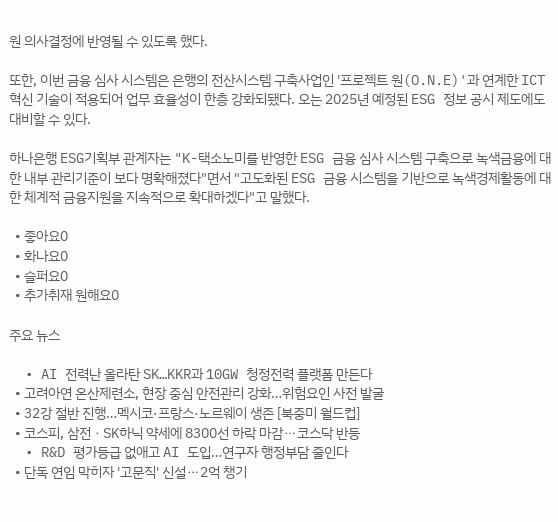원 의사결정에 반영될 수 있도록 했다.

또한, 이번 금융 심사 시스템은 은행의 전산시스템 구축사업인 '프로젝트 원(O.N.E)'과 연계한 ICT 혁신 기술이 적용되어 업무 효율성이 한층 강화되됐다. 오는 2025년 예정된 ESG 정보 공시 제도에도 대비할 수 있다.

하나은행 ESG기획부 관계자는 "K-택소노미를 반영한 ESG 금융 심사 시스템 구축으로 녹색금융에 대한 내부 관리기준이 보다 명확해졌다"면서 "고도화된 ESG 금융 시스템을 기반으로 녹색경제활동에 대한 체계적 금융지원을 지속적으로 확대하겠다"고 말했다.

  • 좋아요0
  • 화나요0
  • 슬퍼요0
  • 추가취재 원해요0

주요 뉴스

  • AI 전력난 올라탄 SK…KKR과 10GW 청정전력 플랫폼 만든다
  • 고려아연 온산제련소, 현장 중심 안전관리 강화…위험요인 사전 발굴
  • 32강 절반 진행…멕시코·프랑스·노르웨이 생존 [북중미 월드컵]
  • 코스피, 삼전ㆍSK하닉 약세에 8300선 하락 마감⋯코스닥 반등
  • R&D 평가등급 없애고 AI 도입…연구자 행정부담 줄인다
  • 단독 연임 막히자 '고문직' 신설⋯2억 챙기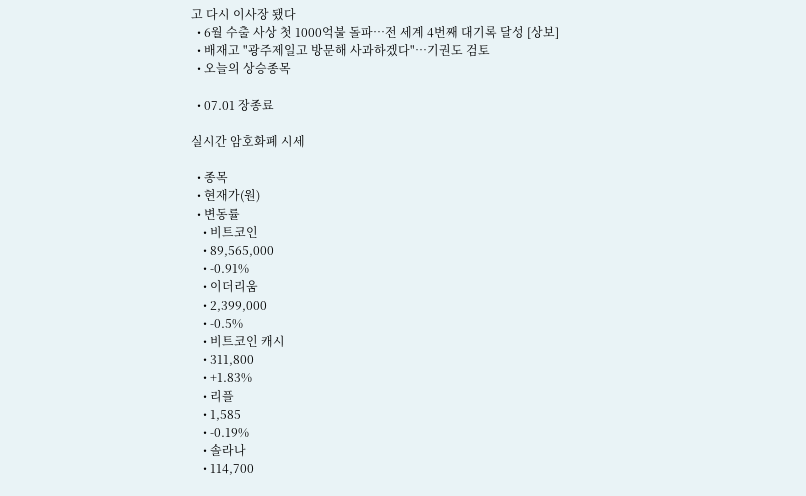고 다시 이사장 됐다
  • 6월 수출 사상 첫 1000억불 돌파⋯전 세계 4번째 대기록 달성 [상보]
  • 배재고 "광주제일고 방문해 사과하겠다"⋯기권도 검토
  • 오늘의 상승종목

  • 07.01 장종료

실시간 암호화폐 시세

  • 종목
  • 현재가(원)
  • 변동률
    • 비트코인
    • 89,565,000
    • -0.91%
    • 이더리움
    • 2,399,000
    • -0.5%
    • 비트코인 캐시
    • 311,800
    • +1.83%
    • 리플
    • 1,585
    • -0.19%
    • 솔라나
    • 114,700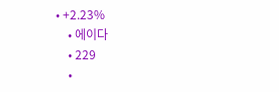• +2.23%
    • 에이다
    • 229
    •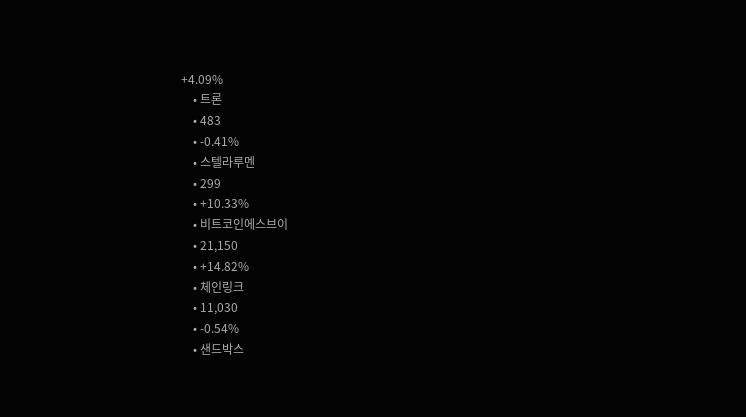+4.09%
    • 트론
    • 483
    • -0.41%
    • 스텔라루멘
    • 299
    • +10.33%
    • 비트코인에스브이
    • 21,150
    • +14.82%
    • 체인링크
    • 11,030
    • -0.54%
    • 샌드박스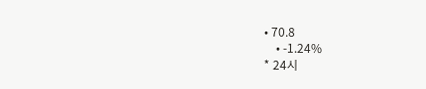• 70.8
    • -1.24%
* 24시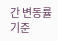간 변동률 기준